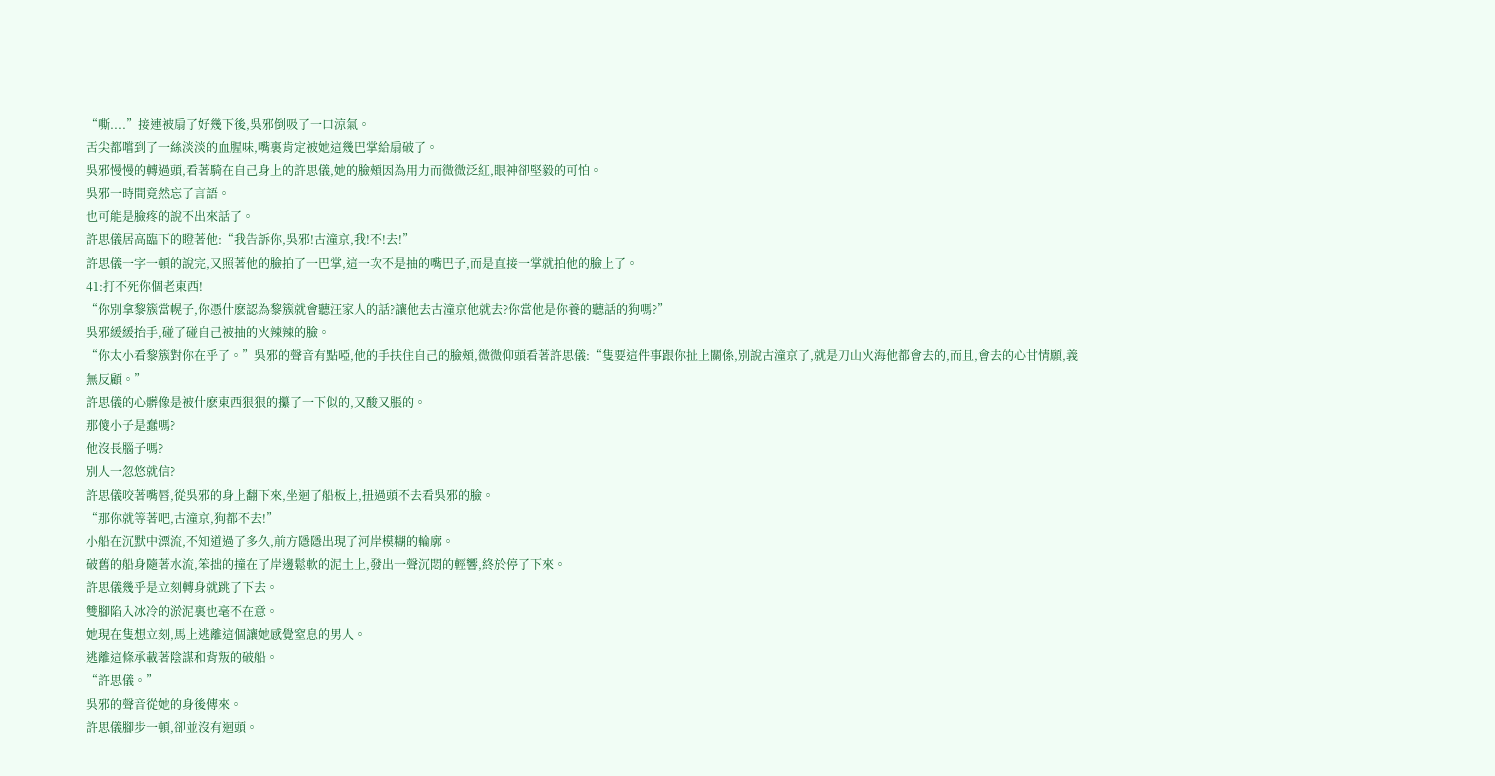“嘶....”接連被扇了好幾下後,吳邪倒吸了一口涼氣。
舌尖都嚐到了一絲淡淡的血腥味,嘴裏肯定被她這幾巴掌給扇破了。
吳邪慢慢的轉過頭,看著騎在自己身上的許思儀,她的臉頰因為用力而微微泛紅,眼神卻堅毅的可怕。
吳邪一時間竟然忘了言語。
也可能是臉疼的說不出來話了。
許思儀居高臨下的瞪著他:“我告訴你,吳邪!古潼京,我!不!去!”
許思儀一字一頓的說完,又照著他的臉拍了一巴掌,這一次不是抽的嘴巴子,而是直接一掌就拍他的臉上了。
41:打不死你個老東西!
“你別拿黎簇當幌子,你憑什麽認為黎簇就會聽汪家人的話?讓他去古潼京他就去?你當他是你養的聽話的狗嗎?”
吳邪緩緩抬手,碰了碰自己被抽的火辣辣的臉。
“你太小看黎簇對你在乎了。”吳邪的聲音有點啞,他的手扶住自己的臉頰,微微仰頭看著許思儀:“隻要這件事跟你扯上關係,別說古潼京了,就是刀山火海他都會去的,而且,會去的心甘情願,義無反顧。”
許思儀的心髒像是被什麽東西狠狠的攥了一下似的,又酸又脹的。
那傻小子是蠢嗎?
他沒長腦子嗎?
別人一忽悠就信?
許思儀咬著嘴唇,從吳邪的身上翻下來,坐迴了船板上,扭過頭不去看吳邪的臉。
“那你就等著吧,古潼京,狗都不去!”
小船在沉默中漂流,不知道過了多久,前方隱隱出現了河岸模糊的輪廓。
破舊的船身隨著水流,笨拙的撞在了岸邊鬆軟的泥土上,發出一聲沉悶的輕響,終於停了下來。
許思儀幾乎是立刻轉身就跳了下去。
雙腳陷入冰冷的淤泥裏也毫不在意。
她現在隻想立刻,馬上逃離這個讓她感覺窒息的男人。
逃離這條承載著陰謀和背叛的破船。
“許思儀。”
吳邪的聲音從她的身後傳來。
許思儀腳步一頓,卻並沒有迴頭。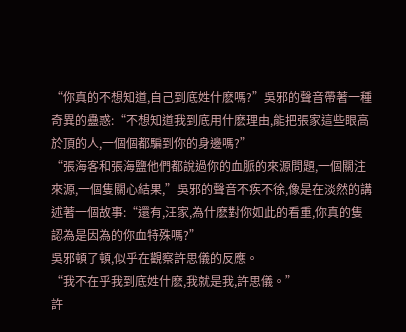“你真的不想知道,自己到底姓什麽嗎?”吳邪的聲音帶著一種奇異的蠱惑:“不想知道我到底用什麽理由,能把張家這些眼高於頂的人,一個個都騙到你的身邊嗎?”
“張海客和張海鹽他們都說過你的血脈的來源問題,一個關注來源,一個隻關心結果,”吳邪的聲音不疾不徐,像是在淡然的講述著一個故事:“還有,汪家,為什麽對你如此的看重,你真的隻認為是因為的你血特殊嗎?”
吳邪頓了頓,似乎在觀察許思儀的反應。
“我不在乎我到底姓什麽,我就是我,許思儀。”
許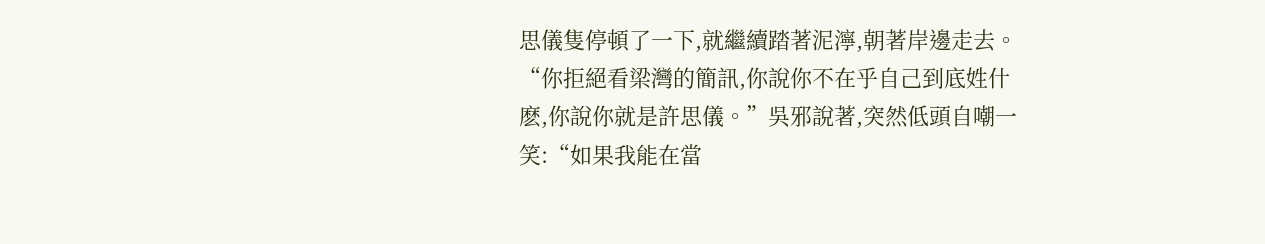思儀隻停頓了一下,就繼續踏著泥濘,朝著岸邊走去。
“你拒絕看梁灣的簡訊,你說你不在乎自己到底姓什麽,你說你就是許思儀。”吳邪說著,突然低頭自嘲一笑:“如果我能在當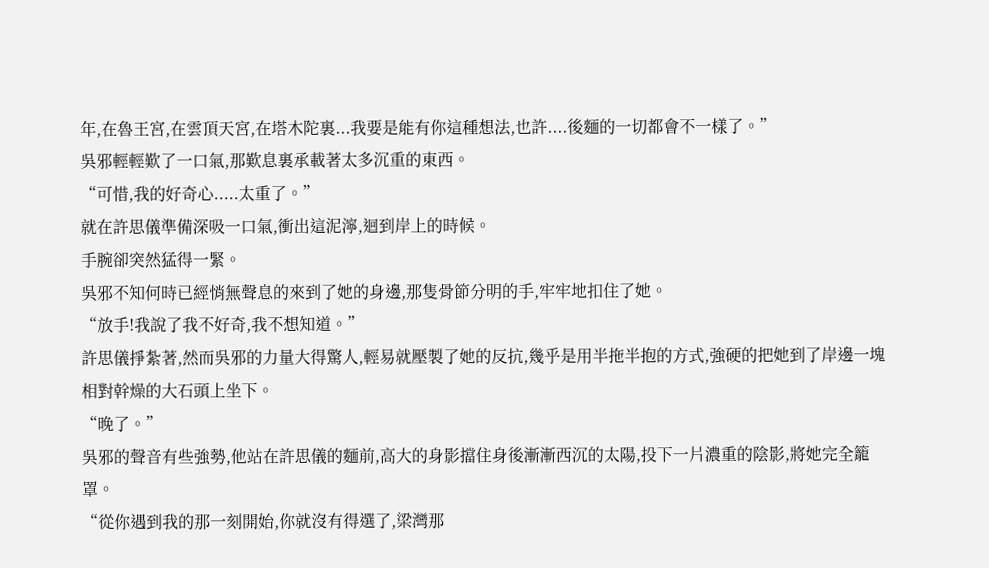年,在魯王宮,在雲頂天宮,在塔木陀裏...我要是能有你這種想法,也許....後麵的一切都會不一樣了。”
吳邪輕輕歎了一口氣,那歎息裏承載著太多沉重的東西。
“可惜,我的好奇心.....太重了。”
就在許思儀準備深吸一口氣,衝出這泥濘,迴到岸上的時候。
手腕卻突然猛得一緊。
吳邪不知何時已經悄無聲息的來到了她的身邊,那隻骨節分明的手,牢牢地扣住了她。
“放手!我說了我不好奇,我不想知道。”
許思儀掙紮著,然而吳邪的力量大得驚人,輕易就壓製了她的反抗,幾乎是用半拖半抱的方式,強硬的把她到了岸邊一塊相對幹燥的大石頭上坐下。
“晚了。”
吳邪的聲音有些強勢,他站在許思儀的麵前,高大的身影擋住身後漸漸西沉的太陽,投下一片濃重的陰影,將她完全籠罩。
“從你遇到我的那一刻開始,你就沒有得選了,梁灣那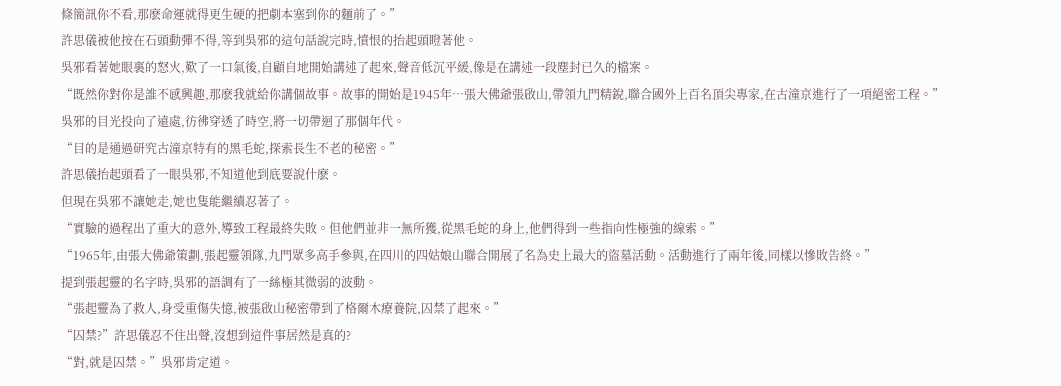條簡訊你不看,那麽命運就得更生硬的把劇本塞到你的麵前了。”
許思儀被他按在石頭動彈不得,等到吳邪的這句話說完時,憤恨的抬起頭瞪著他。
吳邪看著她眼裏的怒火,歎了一口氣後,自顧自地開始講述了起來,聲音低沉平緩,像是在講述一段塵封已久的檔案。
“既然你對你是誰不感興趣,那麽我就給你講個故事。故事的開始是1945年…張大佛爺張啟山,帶領九門精銳,聯合國外上百名頂尖專家,在古潼京進行了一項絕密工程。”
吳邪的目光投向了遠處,彷彿穿透了時空,將一切帶迴了那個年代。
“目的是通過研究古潼京特有的黑毛蛇,探索長生不老的秘密。”
許思儀抬起頭看了一眼吳邪,不知道他到底要說什麽。
但現在吳邪不讓她走,她也隻能繼續忍著了。
“實驗的過程出了重大的意外,導致工程最終失敗。但他們並非一無所獲,從黑毛蛇的身上,他們得到一些指向性極強的線索。”
“1965年,由張大佛爺策劃,張起靈領隊,九門眾多高手參與,在四川的四姑娘山聯合開展了名為史上最大的盜墓活動。活動進行了兩年後,同樣以慘敗告終。”
提到張起靈的名字時,吳邪的語調有了一絲極其微弱的波動。
“張起靈為了救人,身受重傷失憶,被張啟山秘密帶到了格爾木療養院,囚禁了起來。”
“囚禁?”許思儀忍不住出聲,沒想到這件事居然是真的?
“對,就是囚禁。”吳邪肯定道。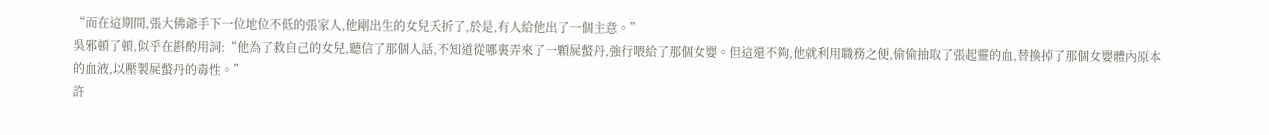“而在這期間,張大佛爺手下一位地位不低的張家人,他剛出生的女兒夭折了,於是,有人給他出了一個主意。”
吳邪頓了頓,似乎在斟酌用詞:“他為了救自己的女兒,聽信了那個人話,不知道從哪裏弄來了一顆屍蟞丹,強行喂給了那個女嬰。但這還不夠,他就利用職務之便,偷偷抽取了張起靈的血,替換掉了那個女嬰體內原本的血液,以壓製屍蟞丹的毒性。”
許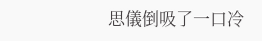思儀倒吸了一口冷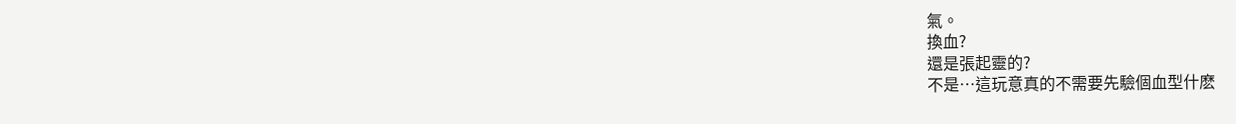氣。
換血?
還是張起靈的?
不是…這玩意真的不需要先驗個血型什麽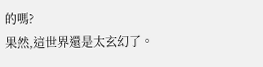的嗎?
果然,這世界還是太玄幻了。